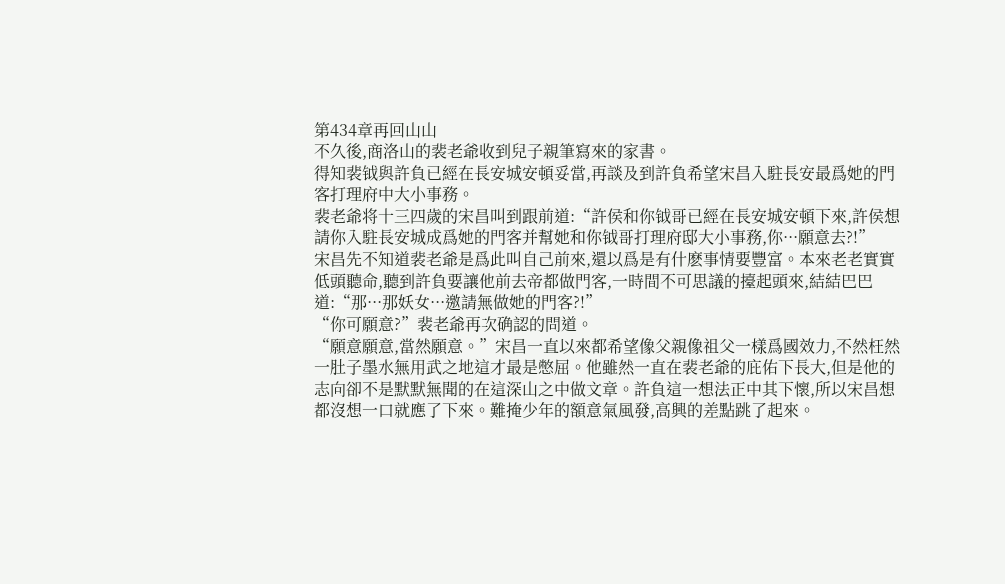第434章再回山山
不久後,商洛山的裴老爺收到兒子親筆寫來的家書。
得知裴钺與許負已經在長安城安頓妥當,再談及到許負希望宋昌入駐長安最爲她的門客打理府中大小事務。
裴老爺将十三四歲的宋昌叫到跟前道:“許侯和你钺哥已經在長安城安頓下來,許侯想請你入駐長安城成爲她的門客并幫她和你钺哥打理府邸大小事務,你···願意去?!”
宋昌先不知道裴老爺是爲此叫自己前來,還以爲是有什麽事情要豐富。本來老老實實低頭聽命,聽到許負要讓他前去帝都做門客,一時間不可思議的擡起頭來,結結巴巴道:“那···那妖女···邀請無做她的門客?!”
“你可願意?”裴老爺再次确認的問道。
“願意願意,當然願意。”宋昌一直以來都希望像父親像祖父一樣爲國效力,不然枉然一肚子墨水無用武之地這才最是憋屈。他雖然一直在裴老爺的庇佑下長大,但是他的志向卻不是默默無聞的在這深山之中做文章。許負這一想法正中其下懷,所以宋昌想都沒想一口就應了下來。難掩少年的額意氣風發,高興的差點跳了起來。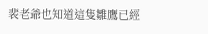裴老爺也知道這隻雛鷹已經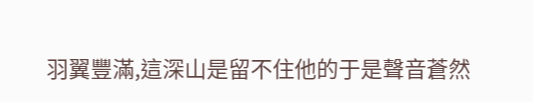羽翼豐滿,這深山是留不住他的于是聲音蒼然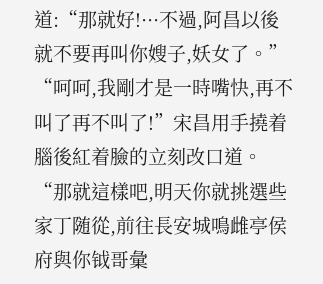道:“那就好!···不過,阿昌以後就不要再叫你嫂子,妖女了。”
“呵呵,我剛才是一時嘴快,再不叫了再不叫了!”宋昌用手撓着腦後紅着臉的立刻改口道。
“那就這樣吧,明天你就挑選些家丁随從,前往長安城鳴雌亭侯府與你钺哥彙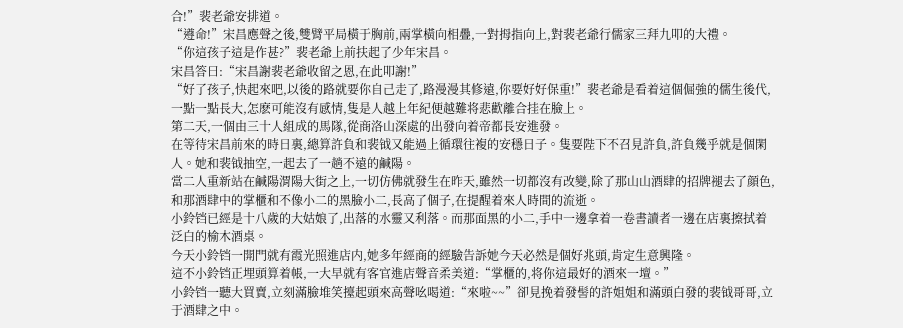合!”裴老爺安排道。
“遵命!”宋昌應聲之後,雙臂平局橫于胸前,兩掌橫向相疊,一對拇指向上,對裴老爺行儒家三拜九叩的大禮。
“你這孩子這是作甚?”裴老爺上前扶起了少年宋昌。
宋昌答曰:“宋昌謝裴老爺收留之恩,在此叩謝!”
“好了孩子,快起來吧,以後的路就要你自己走了,路漫漫其修遠,你要好好保重!”裴老爺是看着這個倔強的儒生後代,一點一點長大,怎麽可能沒有感情,隻是人越上年紀便越難将悲歡離合挂在臉上。
第二天,一個由三十人組成的馬隊,從商洛山深處的出發向着帝都長安進發。
在等待宋昌前來的時日裏,總算許負和裴钺又能過上循環往複的安穩日子。隻要陛下不召見許負,許負幾乎就是個閑人。她和裴钺抽空,一起去了一趟不遠的鹹陽。
當二人重新站在鹹陽渭陽大街之上,一切仿佛就發生在昨天,雖然一切都沒有改變,除了那山山酒肆的招牌褪去了顔色,和那酒肆中的掌櫃和不像小二的黑臉小二,長高了個子,在提醒着來人時間的流逝。
小鈴铛已經是十八歲的大姑娘了,出落的水靈又利落。而那面黑的小二,手中一邊拿着一卷書讀者一邊在店裏擦拭着泛白的榆木酒桌。
今天小鈴铛一開門就有霞光照進店内,她多年經商的經驗告訴她今天必然是個好兆頭,肯定生意興隆。
這不小鈴铛正埋頭算着帳,一大早就有客官進店聲音柔美道:“掌櫃的,将你這最好的酒來一壇。”
小鈴铛一聽大買賣,立刻滿臉堆笑擡起頭來高聲吆喝道:“來啦~~”卻見挽着發髻的許姐姐和滿頭白發的裴钺哥哥,立于酒肆之中。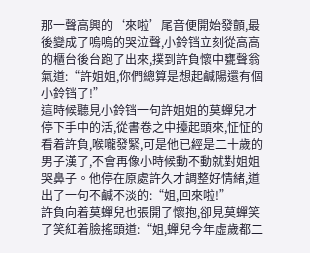那一聲高興的‘來啦’尾音便開始發顫,最後變成了嗚嗚的哭泣聲,小鈴铛立刻從高高的櫃台後台跑了出來,撲到許負懷中甕聲翁氣道:“許姐姐,你們總算是想起鹹陽還有個小鈴铛了!”
這時候聽見小鈴铛一句許姐姐的莫蟬兒才停下手中的活,從書卷之中擡起頭來,怔怔的看着許負,喉嚨發緊,可是他已經是二十歲的男子漢了,不會再像小時候動不動就對姐姐哭鼻子。他停在原處許久才調整好情緒,道出了一句不鹹不淡的:“姐,回來啦!”
許負向着莫蟬兒也張開了懷抱,卻見莫蟬笑了笑紅着臉搖頭道:“姐,蟬兒今年虛歲都二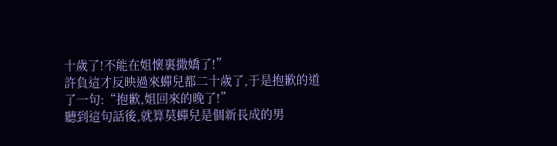十歲了!不能在姐懷裏撒嬌了!”
許負這才反映過來蟬兒都二十歲了,于是抱歉的道了一句:“抱歉,姐回來的晚了!”
聽到這句話後,就算莫蟬兒是個新長成的男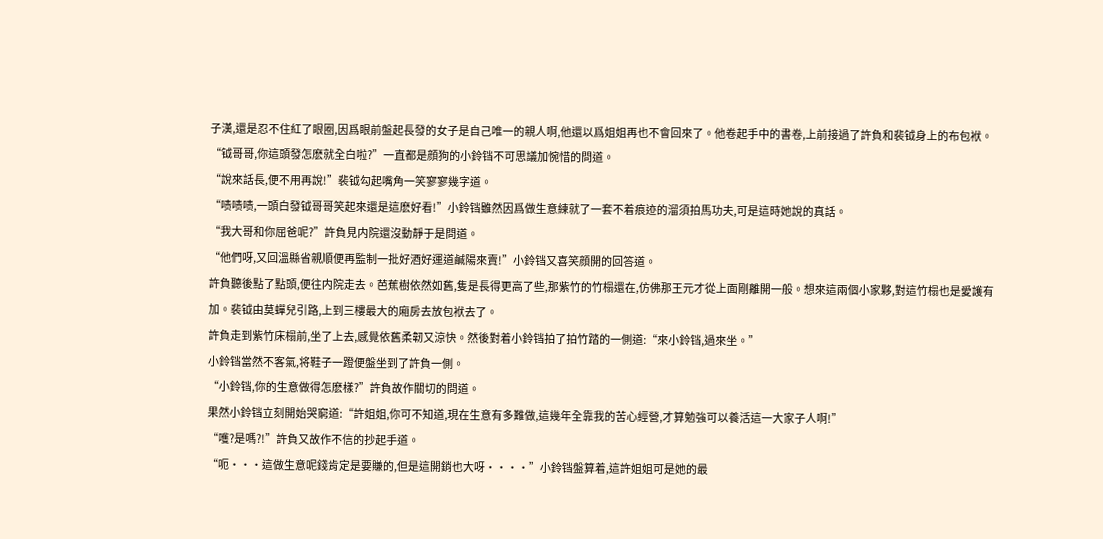子漢,還是忍不住紅了眼圈,因爲眼前盤起長發的女子是自己唯一的親人啊,他還以爲姐姐再也不會回來了。他卷起手中的書卷,上前接過了許負和裴钺身上的布包袱。
“钺哥哥,你這頭發怎麽就全白啦?”一直都是顔狗的小鈴铛不可思議加惋惜的問道。
“說來話長,便不用再說!”裴钺勾起嘴角一笑寥寥幾字道。
“啧啧啧,一頭白發钺哥哥笑起來還是這麽好看!”小鈴铛雖然因爲做生意練就了一套不着痕迹的溜須拍馬功夫,可是這時她說的真話。
“我大哥和你屈爸呢?”許負見内院還沒動靜于是問道。
“他們呀,又回溫縣省親順便再監制一批好酒好運道鹹陽來賣!”小鈴铛又喜笑顔開的回答道。
許負聽後點了點頭,便往内院走去。芭蕉樹依然如舊,隻是長得更高了些,那紫竹的竹榻還在,仿佛那王元才從上面剛離開一般。想來這兩個小家夥,對這竹榻也是愛護有加。裴钺由莫蟬兒引路,上到三樓最大的廂房去放包袱去了。
許負走到紫竹床榻前,坐了上去,感覺依舊柔韌又涼快。然後對着小鈴铛拍了拍竹踏的一側道:“來小鈴铛,過來坐。”
小鈴铛當然不客氣,将鞋子一蹬便盤坐到了許負一側。
“小鈴铛,你的生意做得怎麽樣?”許負故作關切的問道。
果然小鈴铛立刻開始哭窮道:“許姐姐,你可不知道,現在生意有多難做,這幾年全靠我的苦心經營,才算勉強可以養活這一大家子人啊!”
“嚄?是嗎?!”許負又故作不信的抄起手道。
“呃···這做生意呢錢肯定是要賺的,但是這開銷也大呀····”小鈴铛盤算着,這許姐姐可是她的最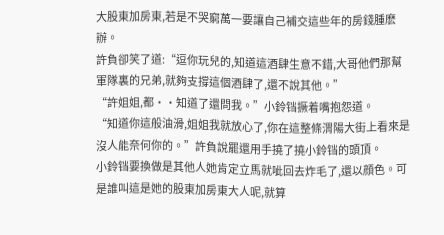大股東加房東,若是不哭窮萬一要讓自己補交這些年的房錢腫麽辦。
許負卻笑了道:“逗你玩兒的,知道這酒肆生意不錯,大哥他們那幫軍隊裏的兄弟,就夠支撐這個酒肆了,還不說其他。”
“許姐姐,都··知道了還問我。”小鈴铛撅着嘴抱怨道。
“知道你這般油滑,姐姐我就放心了,你在這整條渭陽大街上看來是沒人能奈何你的。”許負說罷還用手撓了撓小鈴铛的頭頂。
小鈴铛要換做是其他人她肯定立馬就呲回去炸毛了,還以顔色。可是誰叫這是她的股東加房東大人呢,就算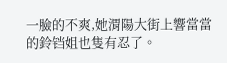一臉的不爽,她渭陽大街上響當當的鈴铛姐也隻有忍了。